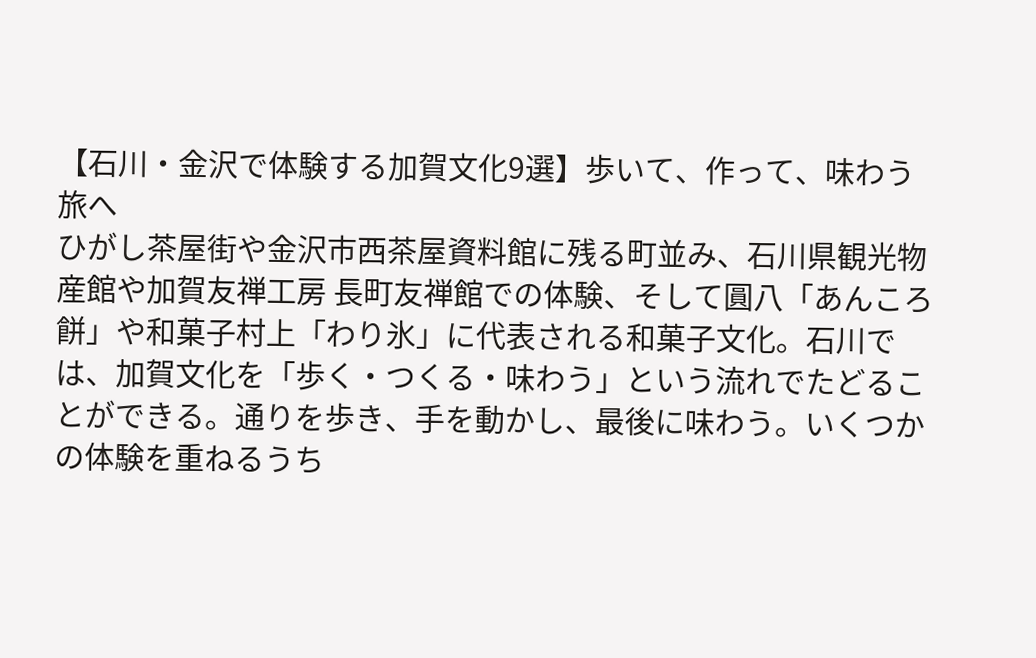【石川・金沢で体験する加賀文化9選】歩いて、作って、味わう旅へ
ひがし茶屋街や金沢市西茶屋資料館に残る町並み、石川県観光物産館や加賀友禅工房 長町友禅館での体験、そして圓八「あんころ餅」や和菓子村上「わり氷」に代表される和菓子文化。石川では、加賀文化を「歩く・つくる・味わう」という流れでたどることができる。通りを歩き、手を動かし、最後に味わう。いくつかの体験を重ねるうち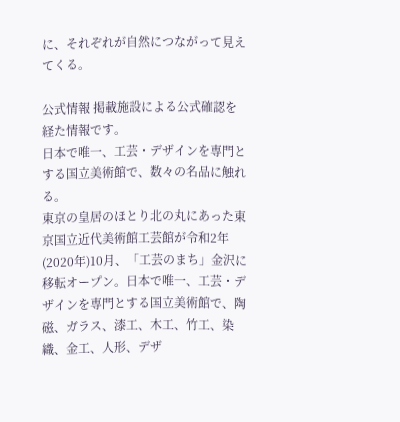に、それぞれが自然につながって見えてくる。

公式情報 掲載施設による公式確認を経た情報です。
日本で唯一、工芸・デザインを専門とする国立美術館で、数々の名品に触れる。
東京の皇居のほとり北の丸にあった東京国立近代美術館工芸館が令和2年(2020年)10月、「工芸のまち」金沢に移転オープン。日本で唯一、工芸・デザインを専門とする国立美術館で、陶磁、ガラス、漆工、木工、竹工、染織、金工、人形、デザ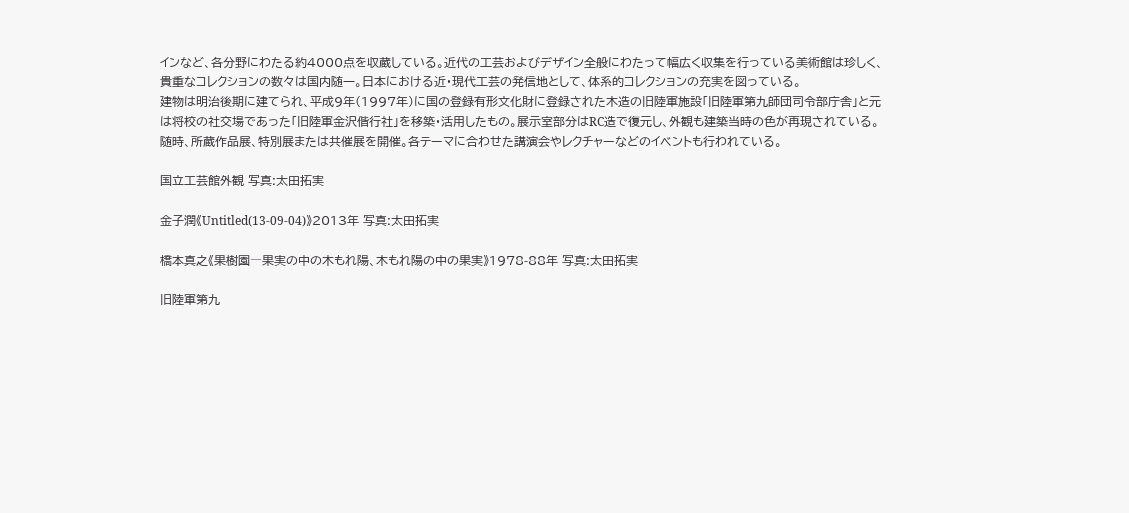インなど、各分野にわたる約4000点を収蔵している。近代の工芸およびデザイン全般にわたって幅広く収集を行っている美術館は珍しく、貴重なコレクションの数々は国内随一。日本における近・現代工芸の発信地として、体系的コレクションの充実を図っている。
建物は明治後期に建てられ、平成9年(1997年)に国の登録有形文化財に登録された木造の旧陸軍施設「旧陸軍第九師団司令部庁舎」と元は将校の社交場であった「旧陸軍金沢偕行社」を移築・活用したもの。展示室部分はRC造で復元し、外観も建築当時の色が再現されている。
随時、所蔵作品展、特別展または共催展を開催。各テーマに合わせた講演会やレクチャーなどのイベントも行われている。

国立工芸館外観 写真:太田拓実

金子潤《Untitled(13-09-04)》2013年 写真:太田拓実

橋本真之《果樹園―果実の中の木もれ陽、木もれ陽の中の果実》1978-88年 写真:太田拓実

旧陸軍第九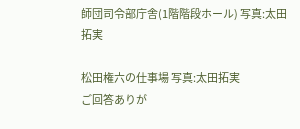師団司令部庁舎(1階階段ホール) 写真:太田拓実

松田権六の仕事場 写真:太田拓実
ご回答ありが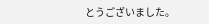とうございました。